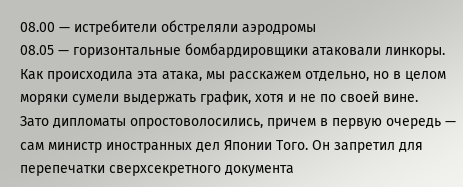08.00 — истребители обстреляли аэродромы
08.05 — горизонтальные бомбардировщики атаковали линкоры.
Как происходила эта атака, мы расскажем отдельно, но в целом моряки сумели выдержать график, хотя и не по своей вине.
Зато дипломаты опростоволосились, причем в первую очередь — сам министр иностранных дел Японии Того. Он запретил для перепечатки сверхсекретного документа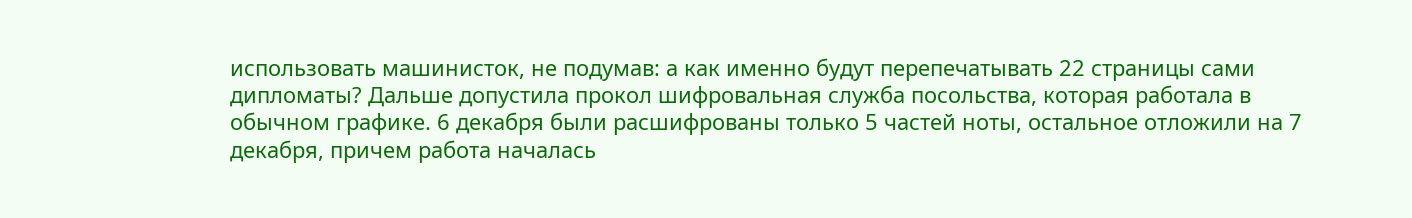использовать машинисток, не подумав: а как именно будут перепечатывать 22 страницы сами дипломаты? Дальше допустила прокол шифровальная служба посольства, которая работала в обычном графике. 6 декабря были расшифрованы только 5 частей ноты, остальное отложили на 7 декабря, причем работа началась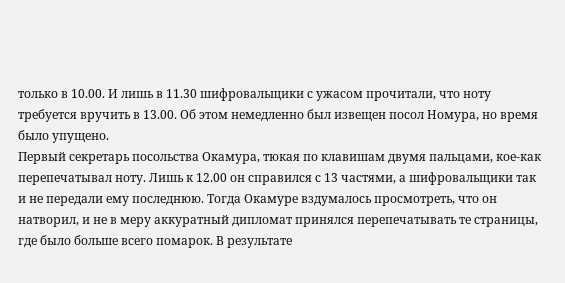только в 10.00. И лишь в 11.30 шифровальщики с ужасом прочитали, что ноту требуется вручить в 13.00. Об этом немедленно был извещен посол Номура, но время было упущено.
Первый секретарь посольства Окамура, тюкая по клавишам двумя пальцами, кое-как перепечатывал ноту. Лишь к 12.00 он справился с 13 частями, а шифровальщики так и не передали ему последнюю. Тогда Окамуре вздумалось просмотреть, что он натворил, и не в меру аккуратный дипломат принялся перепечатывать те страницы, где было больше всего помарок. В результате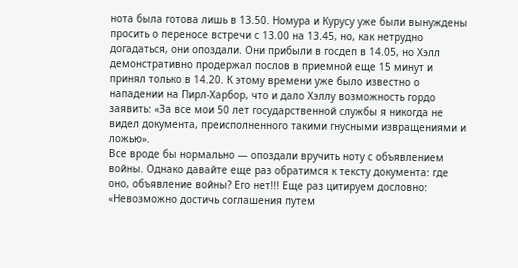нота была готова лишь в 13.50. Номура и Курусу уже были вынуждены просить о переносе встречи с 13.00 на 13.45, но, как нетрудно догадаться, они опоздали. Они прибыли в госдеп в 14.05, но Хэлл демонстративно продержал послов в приемной еще 15 минут и принял только в 14.20. К этому времени уже было известно о нападении на Пирл-Харбор, что и дало Хэллу возможность гордо заявить: «За все мои 50 лет государственной службы я никогда не видел документа, преисполненного такими гнусными извращениями и ложью».
Все вроде бы нормально — опоздали вручить ноту с объявлением войны. Однако давайте еще раз обратимся к тексту документа: где оно, объявление войны? Его нет!!! Еще раз цитируем дословно: «Невозможно достичь соглашения путем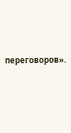переговоров».